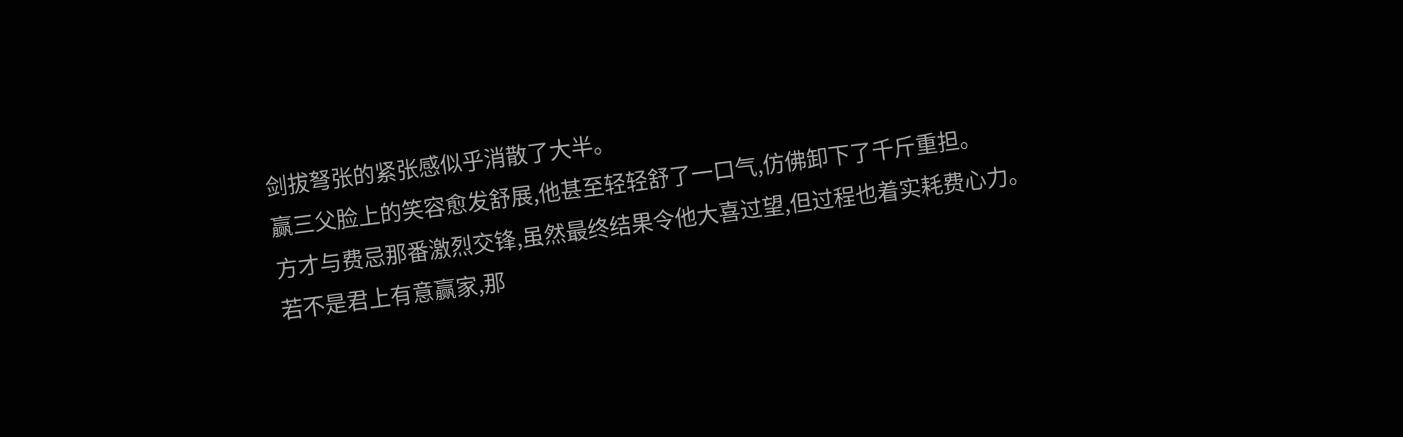剑拔弩张的紧张感似乎消散了大半。
赢三父脸上的笑容愈发舒展,他甚至轻轻舒了一口气,仿佛卸下了千斤重担。
方才与费忌那番激烈交锋,虽然最终结果令他大喜过望,但过程也着实耗费心力。
若不是君上有意赢家,那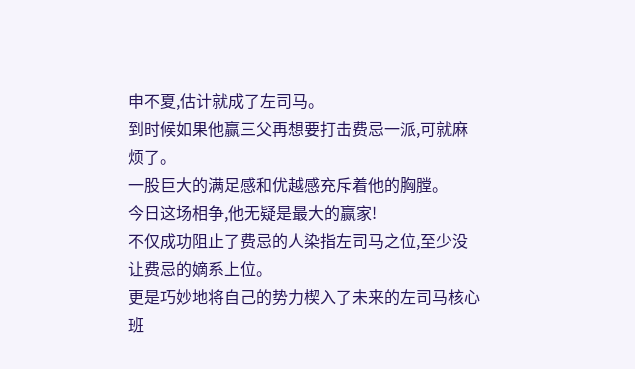申不夏,估计就成了左司马。
到时候如果他赢三父再想要打击费忌一派,可就麻烦了。
一股巨大的满足感和优越感充斥着他的胸膛。
今日这场相争,他无疑是最大的赢家!
不仅成功阻止了费忌的人染指左司马之位,至少没让费忌的嫡系上位。
更是巧妙地将自己的势力楔入了未来的左司马核心班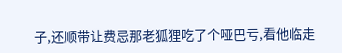子,还顺带让费忌那老狐狸吃了个哑巴亏,看他临走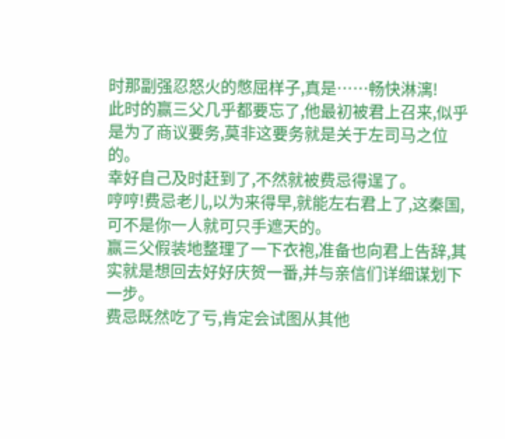时那副强忍怒火的憋屈样子,真是……畅快淋漓!
此时的赢三父几乎都要忘了,他最初被君上召来,似乎是为了商议要务,莫非这要务就是关于左司马之位的。
幸好自己及时赶到了,不然就被费忌得逞了。
哼哼!费忌老儿,以为来得早,就能左右君上了,这秦国,可不是你一人就可只手遮天的。
赢三父假装地整理了一下衣袍,准备也向君上告辞,其实就是想回去好好庆贺一番,并与亲信们详细谋划下一步。
费忌既然吃了亏,肯定会试图从其他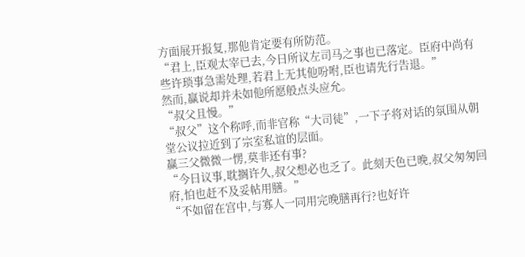方面展开报复,那他肯定要有所防范。
“君上,臣观太宰已去,今日所议左司马之事也已落定。臣府中尚有些许琐事急需处理,若君上无其他吩咐,臣也请先行告退。”
然而,赢说却并未如他所愿般点头应允。
“叔父且慢。”
“叔父”这个称呼,而非官称“大司徒”,一下子将对话的氛围从朝堂公议拉近到了宗室私谊的层面。
赢三父微微一愣,莫非还有事?
“今日议事,耽搁许久,叔父想必也乏了。此刻天色已晚,叔父匆匆回府,怕也赶不及妥帖用膳。”
“不如留在宫中,与寡人一同用完晚膳再行?也好许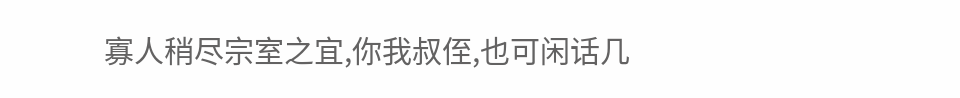寡人稍尽宗室之宜,你我叔侄,也可闲话几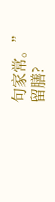句家常。”
留膳?